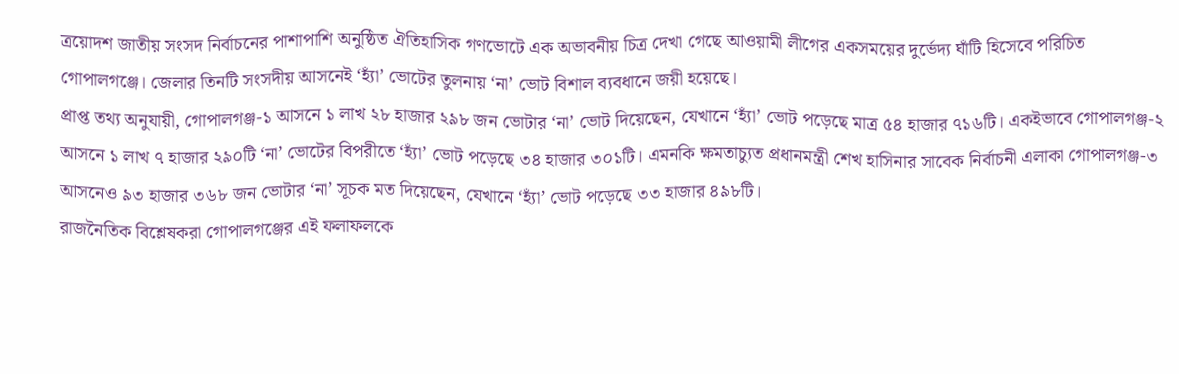ত্রয়োদশ জাতীয় সংসদ নির্বাচনের পাশাপাশি অনুষ্ঠিত ঐতিহাসিক গণভোটে এক অভাবনীয় চিত্র দেখা গেছে আওয়ামী লীগের একসময়ের দুর্ভেদ্য ঘাঁটি হিসেবে পরিচিত গোপালগঞ্জে। জেলার তিনটি সংসদীয় আসনেই ‘হ্যাঁ’ ভোটের তুলনায় ‘না’ ভোট বিশাল ব্যবধানে জয়ী হয়েছে।
প্রাপ্ত তথ্য অনুযায়ী, গোপালগঞ্জ-১ আসনে ১ লাখ ২৮ হাজার ২৯৮ জন ভোটার ‘না’ ভোট দিয়েছেন, যেখানে ‘হ্যাঁ’ ভোট পড়েছে মাত্র ৫৪ হাজার ৭১৬টি। একইভাবে গোপালগঞ্জ-২ আসনে ১ লাখ ৭ হাজার ২৯০টি ‘না’ ভোটের বিপরীতে ‘হ্যাঁ’ ভোট পড়েছে ৩৪ হাজার ৩০১টি। এমনকি ক্ষমতাচ্যুত প্রধানমন্ত্রী শেখ হাসিনার সাবেক নির্বাচনী এলাকা গোপালগঞ্জ-৩ আসনেও ৯৩ হাজার ৩৬৮ জন ভোটার ‘না’ সূচক মত দিয়েছেন, যেখানে ‘হ্যাঁ’ ভোট পড়েছে ৩৩ হাজার ৪৯৮টি।
রাজনৈতিক বিশ্লেষকরা গোপালগঞ্জের এই ফলাফলকে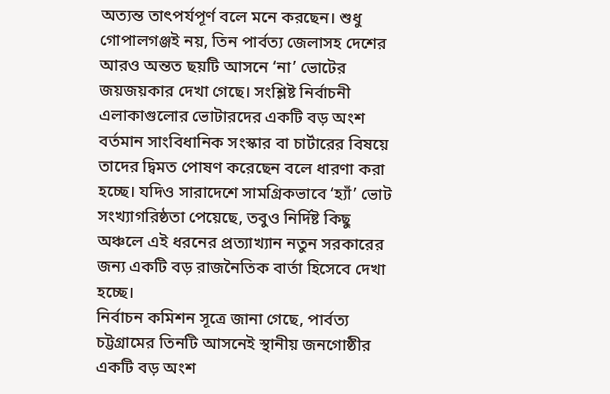অত্যন্ত তাৎপর্যপূর্ণ বলে মনে করছেন। শুধু গোপালগঞ্জই নয়, তিন পার্বত্য জেলাসহ দেশের আরও অন্তত ছয়টি আসনে ‘না’ ভোটের জয়জয়কার দেখা গেছে। সংশ্লিষ্ট নির্বাচনী এলাকাগুলোর ভোটারদের একটি বড় অংশ বর্তমান সাংবিধানিক সংস্কার বা চার্টারের বিষয়ে তাদের দ্বিমত পোষণ করেছেন বলে ধারণা করা হচ্ছে। যদিও সারাদেশে সামগ্রিকভাবে ‘হ্যাঁ’ ভোট সংখ্যাগরিষ্ঠতা পেয়েছে, তবুও নির্দিষ্ট কিছু অঞ্চলে এই ধরনের প্রত্যাখ্যান নতুন সরকারের জন্য একটি বড় রাজনৈতিক বার্তা হিসেবে দেখা হচ্ছে।
নির্বাচন কমিশন সূত্রে জানা গেছে, পার্বত্য চট্টগ্রামের তিনটি আসনেই স্থানীয় জনগোষ্ঠীর একটি বড় অংশ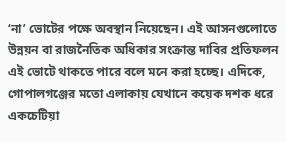‘না’ ভোটের পক্ষে অবস্থান নিয়েছেন। এই আসনগুলোতে উন্নয়ন বা রাজনৈতিক অধিকার সংক্রান্ত দাবির প্রতিফলন এই ভোটে থাকতে পারে বলে মনে করা হচ্ছে। এদিকে, গোপালগঞ্জের মতো এলাকায় যেখানে কয়েক দশক ধরে একচেটিয়া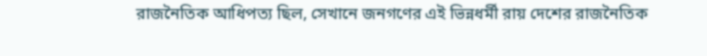রাজনৈতিক আধিপত্য ছিল, সেখানে জনগণের এই ভিন্নধর্মী রায় দেশের রাজনৈতিক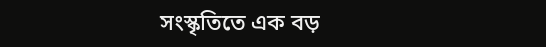সংস্কৃতিতে এক বড়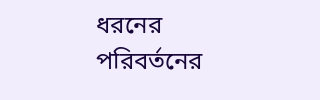ধরনের পরিবর্তনের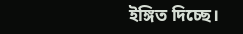ইঙ্গিত দিচ্ছে।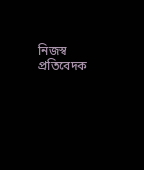নিজস্ব প্রতিবেদক